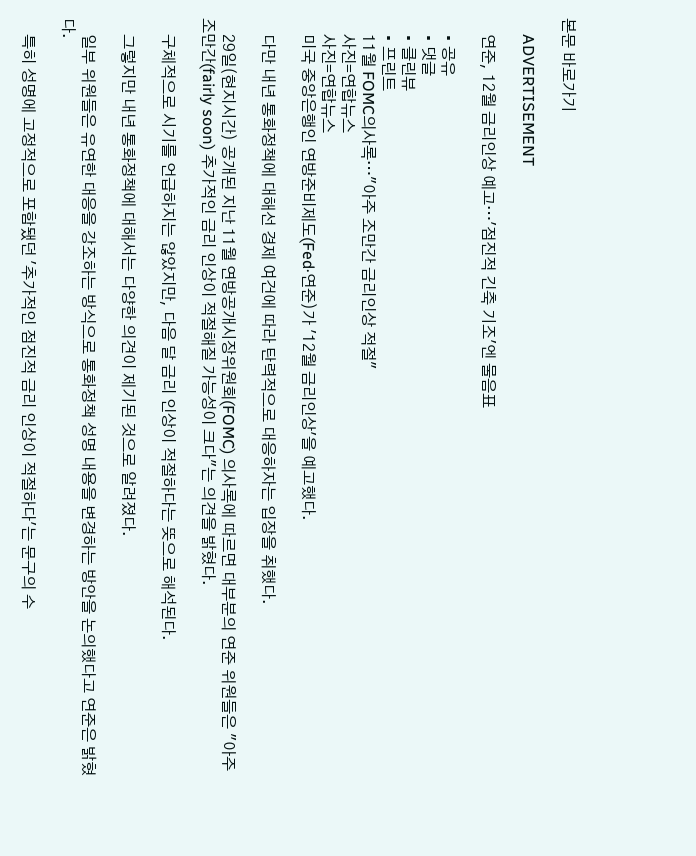본문 바로가기

    ADVERTISEMENT

    연준, 12월 금리인상 예고…'점진적 긴축 기조'엔 물음표

    • 공유
    • 댓글
    • 클린뷰
    • 프린트
    11월 FOMC의사록…"아주 조만간 금리인상 적절"
    사진=연합뉴스
    사진=연합뉴스
    미국 중앙은행인 연방준비제도(Fed·연준)가 '12월 금리인상'을 예고했다.

    다만 내년 통화정책에 대해선 경제 여건에 따라 탄력적으로 대응하자는 입장을 취했다.

    29일(현지시간) 공개된 지난 11월 연방공개시장위원회(FOMC) 의사록에 따르면 대부분의 연준 위원들은 "아주 조만간(fairly soon) 추가적인 금리 인상이 적절해질 가능성이 크다"는 의견을 밝혔다.

    구체적으로 시기를 언급하지는 않았지만, 다음 달 금리 인상이 적절하다는 뜻으로 해석된다.

    그렇지만 내년 통화정책에 대해서는 다양한 의견이 제기된 것으로 알려졌다.

    일부 위원들은 유연한 대응을 강조하는 방식으로 통화정책 성명 내용을 변경하는 방안을 논의했다고 연준은 밝혔다.

    특히 성명에 고정적으로 포함됐던 '추가적인 점진적 금리 인상이 적절하다'는 문구의 수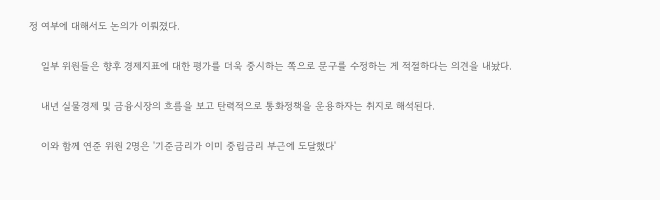정 여부에 대해서도 논의가 이뤄졌다.

    일부 위원들은 향후 경제지표에 대한 평가를 더욱 중시하는 쪽으로 문구를 수정하는 게 적절하다는 의견을 내놨다.

    내년 실물경제 및 금융시장의 흐름을 보고 탄력적으로 통화정책을 운용하자는 취지로 해석된다.

    이와 함께 연준 위원 2명은 '기준금리가 이미 중립금리 부근에 도달했다'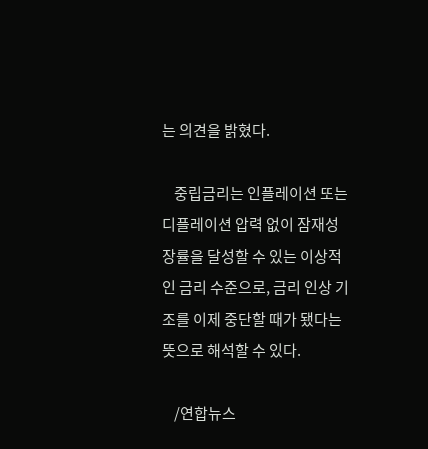는 의견을 밝혔다.

    중립금리는 인플레이션 또는 디플레이션 압력 없이 잠재성장률을 달성할 수 있는 이상적인 금리 수준으로, 금리 인상 기조를 이제 중단할 때가 됐다는 뜻으로 해석할 수 있다.

    /연합뉴스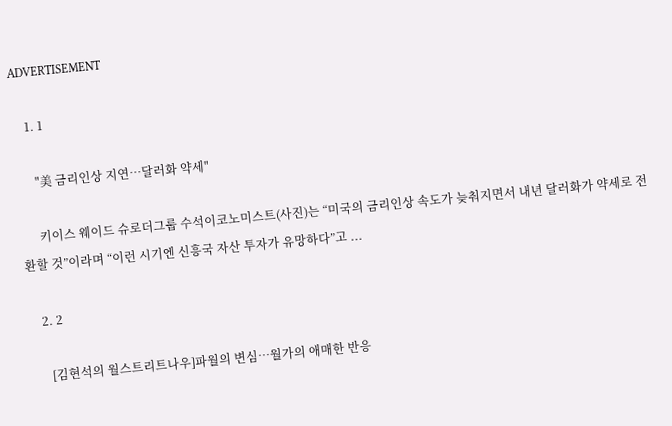ADVERTISEMENT

    1. 1

      "美 금리인상 지연…달러화 약세"

      키이스 웨이드 슈로더그룹 수석이코노미스트(사진)는 “미국의 금리인상 속도가 늦춰지면서 내년 달러화가 약세로 전환할 것”이라며 “이런 시기엔 신흥국 자산 투자가 유망하다”고 ...

    2. 2

      [김현석의 월스트리트나우]파월의 변심…월가의 애매한 반응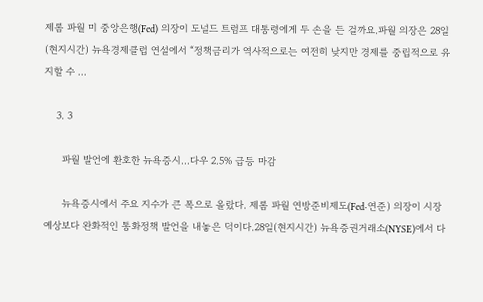제롬 파월 미 중앙은행(Fed) 의장이 도널드 트럼프 대통령에게 두 손을 든 걸까요.파월 의장은 28일(현지시간) 뉴욕경제클럽 연설에서 “정책금리가 역사적으로는 여전히 낮지만 경제를 중립적으로 유지할 수 ...

    3. 3

      파월 발언에 환호한 뉴욕증시…다우 2.5% 급등 마감

      뉴욕증시에서 주요 지수가 큰 폭으로 올랐다. 제롬 파월 연방준비제도(Fed·연준) 의장이 시장 예상보다 완화적인 통화정책 발언을 내놓은 덕이다.28일(현지시간) 뉴욕증권거래소(NYSE)에서 다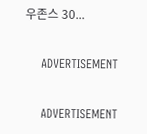우존스 30...

    ADVERTISEMENT

    ADVERTISEMENT